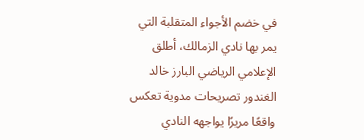في خضم الأجواء المتقلبة التي يمر بها نادي الزمالك، أطلق الإعلامي الرياضي البارز خالد الغندور تصريحات مدوية تعكس واقعًا مريرًا يواجهه النادي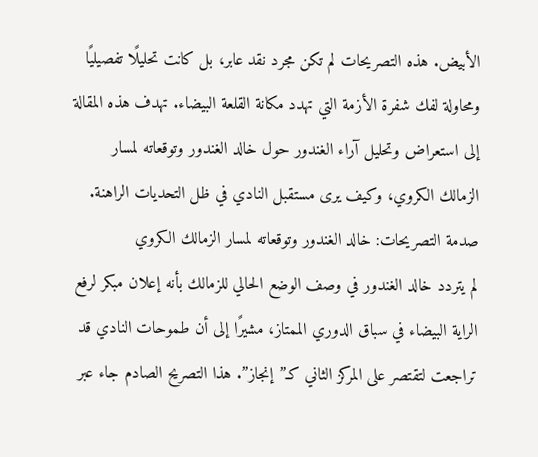الأبيض. هذه التصريحات لم تكن مجرد نقد عابر، بل كانت تحليلًا تفصيليًا ومحاولة لفك شفرة الأزمة التي تهدد مكانة القلعة البيضاء. تهدف هذه المقالة إلى استعراض وتحليل آراء الغندور حول خالد الغندور وتوقعاته لمسار الزمالك الكروي، وكيف يرى مستقبل النادي في ظل التحديات الراهنة.
صدمة التصريحات: خالد الغندور وتوقعاته لمسار الزمالك الكروي
لم يتردد خالد الغندور في وصف الوضع الحالي للزمالك بأنه إعلان مبكر لرفع الراية البيضاء في سباق الدوري الممتاز، مشيرًا إلى أن طموحات النادي قد تراجعت لتقتصر على المركز الثاني كـ”إنجاز”. هذا التصريح الصادم جاء عبر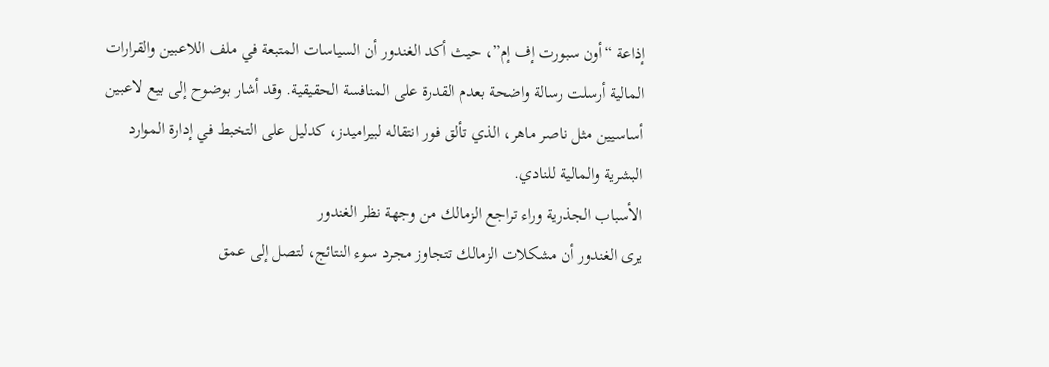إذاعة “أون سبورت إف إم”، حيث أكد الغندور أن السياسات المتبعة في ملف اللاعبين والقرارات المالية أرسلت رسالة واضحة بعدم القدرة على المنافسة الحقيقية. وقد أشار بوضوح إلى بيع لاعبين أساسيين مثل ناصر ماهر، الذي تألق فور انتقاله لبيراميدز، كدليل على التخبط في إدارة الموارد البشرية والمالية للنادي.
الأسباب الجذرية وراء تراجع الزمالك من وجهة نظر الغندور
يرى الغندور أن مشكلات الزمالك تتجاوز مجرد سوء النتائج، لتصل إلى عمق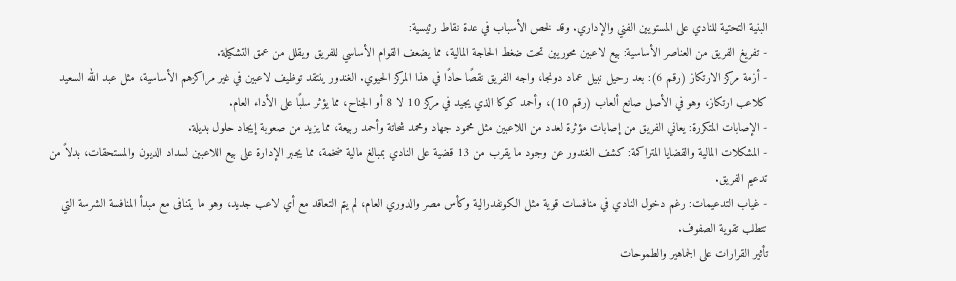البنية التحتية للنادي على المستويين الفني والإداري. وقد لخص الأسباب في عدة نقاط رئيسية:
- تفريغ الفريق من العناصر الأساسية: بيع لاعبين محوريين تحت ضغط الحاجة المالية، مما يضعف القوام الأساسي للفريق ويقلل من عمق التشكيلة.
- أزمة مركز الارتكاز (رقم 6): بعد رحيل نبيل عماد دونجا، واجه الفريق نقصًا حادًا في هذا المركز الحيوي. الغندور ينتقد توظيف لاعبين في غير مراكزهم الأساسية، مثل عبد الله السعيد كلاعب ارتكاز، وهو في الأصل صانع ألعاب (رقم 10)، وأحمد كوكا الذي يجيد في مركز 10 لا 8 أو الجناح، مما يؤثر سلبًا على الأداء العام.
- الإصابات المتكررة: يعاني الفريق من إصابات مؤثرة لعدد من اللاعبين مثل محمود جهاد ومحمد شحاتة وأحمد ربيعة، مما يزيد من صعوبة إيجاد حلول بديلة.
- المشكلات المالية والقضايا المتراكمة: كشف الغندور عن وجود ما يقرب من 13 قضية على النادي بمبالغ مالية ضخمة، مما يجبر الإدارة على بيع اللاعبين لسداد الديون والمستحقات، بدلاً من تدعيم الفريق.
- غياب التدعيمات: رغم دخول النادي في منافسات قوية مثل الكونفدرالية وكأس مصر والدوري العام، لم يتم التعاقد مع أي لاعب جديد، وهو ما يتنافى مع مبدأ المنافسة الشرسة التي تتطلب تقوية الصفوف.
تأثير القرارات على الجماهير والطموحات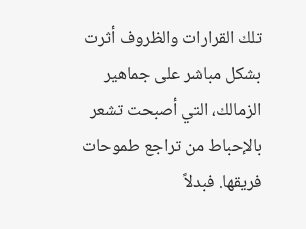تلك القرارات والظروف أثرت بشكل مباشر على جماهير الزمالك، التي أصبحت تشعر بالإحباط من تراجع طموحات فريقها. فبدلاً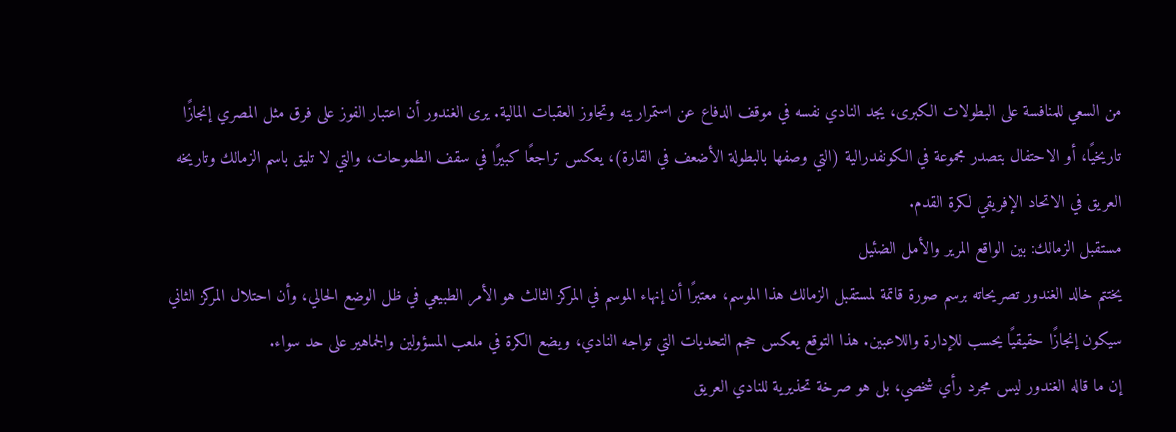من السعي للمنافسة على البطولات الكبرى، يجد النادي نفسه في موقف الدفاع عن استمراريته وتجاوز العقبات المالية. يرى الغندور أن اعتبار الفوز على فرق مثل المصري إنجازًا تاريخيًا، أو الاحتفال بتصدر مجموعة في الكونفدرالية (التي وصفها بالبطولة الأضعف في القارة)، يعكس تراجعًا كبيرًا في سقف الطموحات، والتي لا تليق باسم الزمالك وتاريخه العريق في الاتحاد الإفريقي لكرة القدم.
مستقبل الزمالك: بين الواقع المرير والأمل الضئيل
يختتم خالد الغندور تصريحاته برسم صورة قاتمة لمستقبل الزمالك هذا الموسم، معتبرًا أن إنهاء الموسم في المركز الثالث هو الأمر الطبيعي في ظل الوضع الحالي، وأن احتلال المركز الثاني سيكون إنجازًا حقيقيًا يحسب للإدارة واللاعبين. هذا التوقع يعكس حجم التحديات التي تواجه النادي، ويضع الكرة في ملعب المسؤولين والجماهير على حد سواء.
إن ما قاله الغندور ليس مجرد رأي شخصي، بل هو صرخة تحذيرية للنادي العريق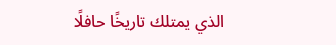الذي يمتلك تاريخًا حافلًا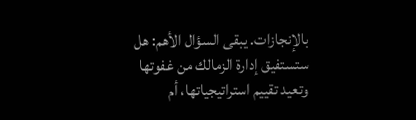بالإنجازات. يبقى السؤال الأهم: هل ستستفيق إدارة الزمالك من غفوتها وتعيد تقييم استراتيجياتها، أم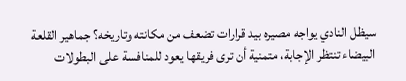سيظل النادي يواجه مصيره بيد قرارات تضعف من مكانته وتاريخه؟ جماهير القلعة البيضاء تنتظر الإجابة، متمنية أن ترى فريقها يعود للمنافسة على البطولات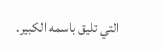التي تليق باسمه الكبير.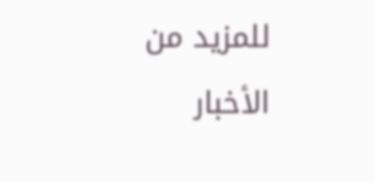للمزيد من الأخبار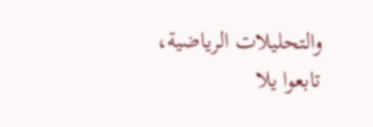والتحليلات الرياضية، تابعوا يلا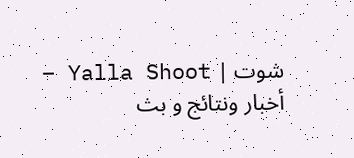شوت | Yalla Shoot – أخبار ونتائج و بث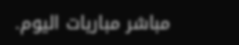مباشر مباريات اليوم.